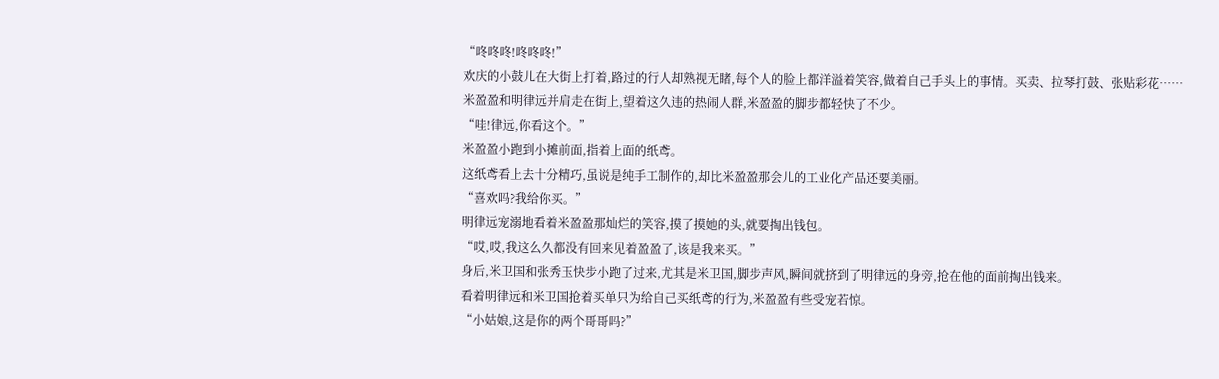“咚咚咚!咚咚咚!”
欢庆的小鼓儿在大街上打着,路过的行人却熟视无睹,每个人的脸上都洋溢着笑容,做着自己手头上的事情。买卖、拉琴打鼓、张贴彩花……
米盈盈和明律远并肩走在街上,望着这久违的热闹人群,米盈盈的脚步都轻快了不少。
“哇!律远,你看这个。”
米盈盈小跑到小摊前面,指着上面的纸鸢。
这纸鸢看上去十分精巧,虽说是纯手工制作的,却比米盈盈那会儿的工业化产品还要美丽。
“喜欢吗?我给你买。”
明律远宠溺地看着米盈盈那灿烂的笑容,摸了摸她的头,就要掏出钱包。
“哎,哎,我这么久都没有回来见着盈盈了,该是我来买。”
身后,米卫国和张秀玉快步小跑了过来,尤其是米卫国,脚步声风,瞬间就挤到了明律远的身旁,抢在他的面前掏出钱来。
看着明律远和米卫国抢着买单只为给自己买纸鸢的行为,米盈盈有些受宠若惊。
“小姑娘,这是你的两个哥哥吗?”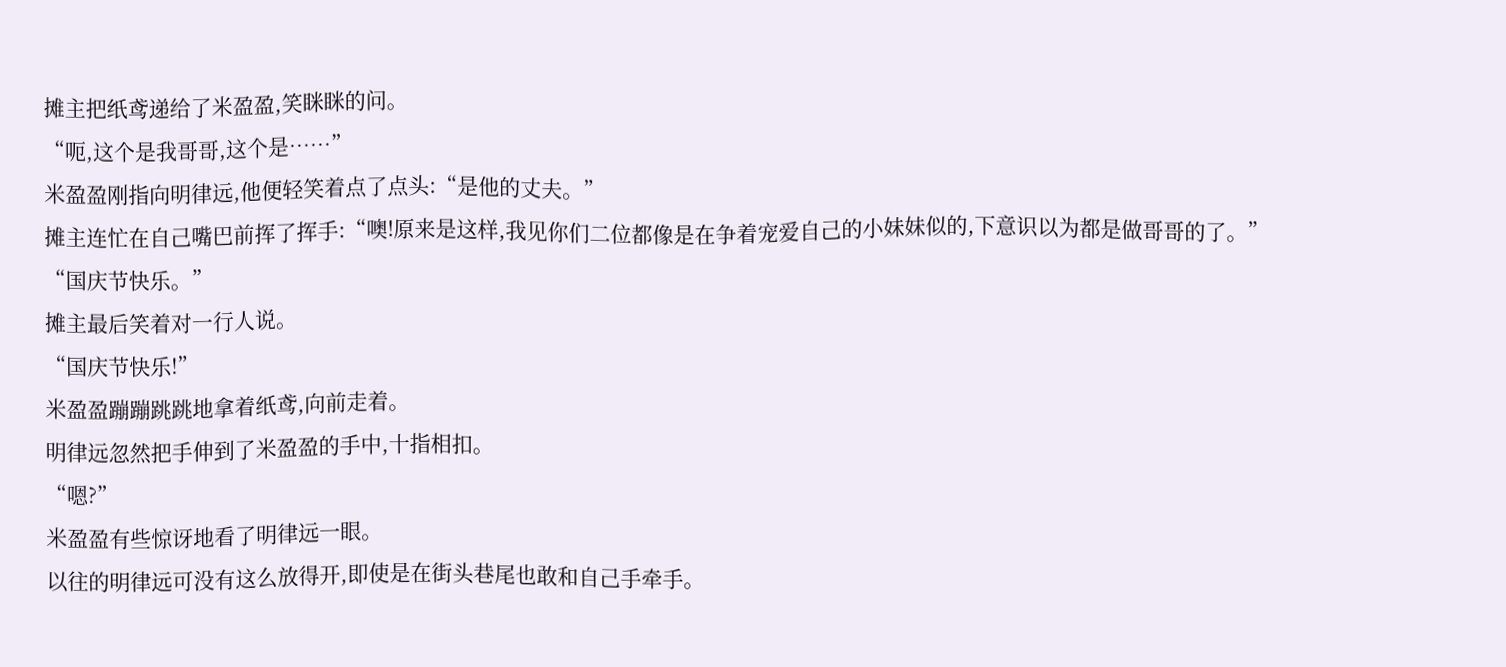摊主把纸鸢递给了米盈盈,笑眯眯的问。
“呃,这个是我哥哥,这个是……”
米盈盈刚指向明律远,他便轻笑着点了点头:“是他的丈夫。”
摊主连忙在自己嘴巴前挥了挥手:“噢!原来是这样,我见你们二位都像是在争着宠爱自己的小妹妹似的,下意识以为都是做哥哥的了。”
“国庆节快乐。”
摊主最后笑着对一行人说。
“国庆节快乐!”
米盈盈蹦蹦跳跳地拿着纸鸢,向前走着。
明律远忽然把手伸到了米盈盈的手中,十指相扣。
“嗯?”
米盈盈有些惊讶地看了明律远一眼。
以往的明律远可没有这么放得开,即使是在街头巷尾也敢和自己手牵手。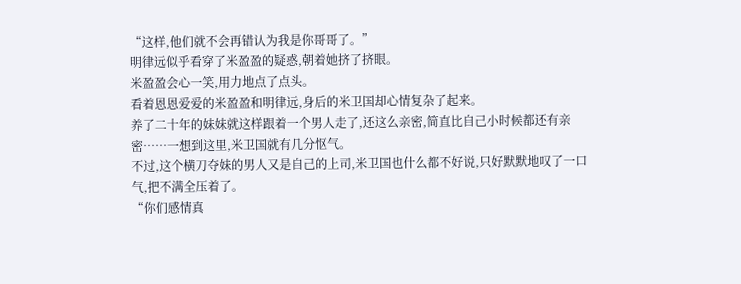“这样,他们就不会再错认为我是你哥哥了。”
明律远似乎看穿了米盈盈的疑惑,朝着她挤了挤眼。
米盈盈会心一笑,用力地点了点头。
看着恩恩爱爱的米盈盈和明律远,身后的米卫国却心情复杂了起来。
养了二十年的妹妹就这样跟着一个男人走了,还这么亲密,简直比自己小时候都还有亲密……一想到这里,米卫国就有几分怄气。
不过,这个横刀夺妹的男人又是自己的上司,米卫国也什么都不好说,只好默默地叹了一口气,把不满全压着了。
“你们感情真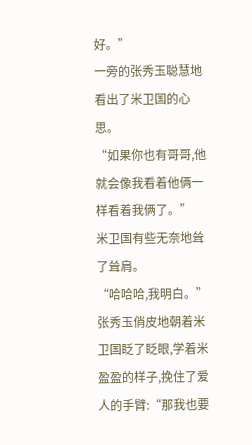好。”
一旁的张秀玉聪慧地看出了米卫国的心思。
“如果你也有哥哥,他就会像我看着他俩一样看着我俩了。”
米卫国有些无奈地耸了耸肩。
“哈哈哈,我明白。”
张秀玉俏皮地朝着米卫国眨了眨眼,学着米盈盈的样子,挽住了爱人的手臂:“那我也要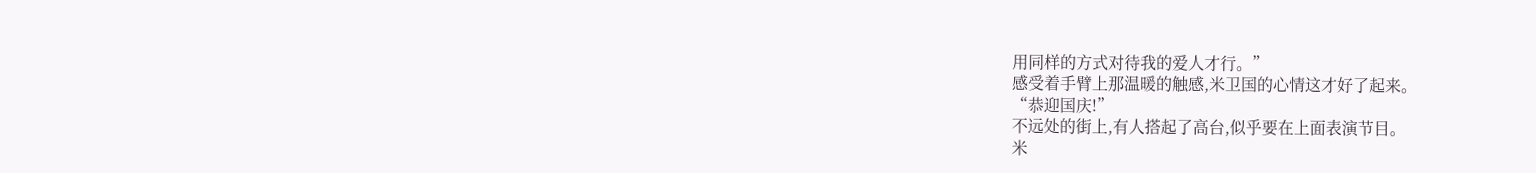用同样的方式对待我的爱人才行。”
感受着手臂上那温暖的触感,米卫国的心情这才好了起来。
“恭迎国庆!”
不远处的街上,有人搭起了高台,似乎要在上面表演节目。
米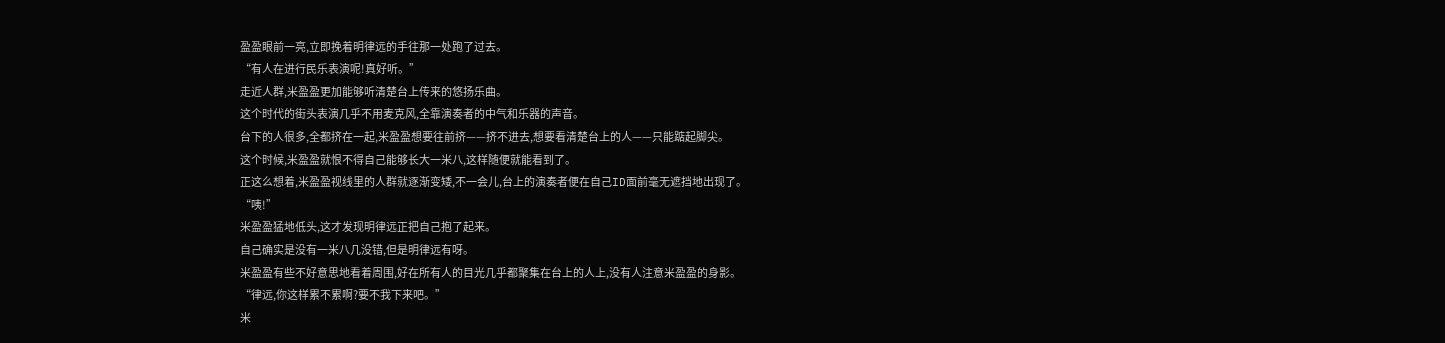盈盈眼前一亮,立即挽着明律远的手往那一处跑了过去。
“有人在进行民乐表演呢!真好听。”
走近人群,米盈盈更加能够听清楚台上传来的悠扬乐曲。
这个时代的街头表演几乎不用麦克风,全靠演奏者的中气和乐器的声音。
台下的人很多,全都挤在一起,米盈盈想要往前挤——挤不进去,想要看清楚台上的人——只能踮起脚尖。
这个时候,米盈盈就恨不得自己能够长大一米八,这样随便就能看到了。
正这么想着,米盈盈视线里的人群就逐渐变矮,不一会儿,台上的演奏者便在自己ID面前毫无遮挡地出现了。
“咦!”
米盈盈猛地低头,这才发现明律远正把自己抱了起来。
自己确实是没有一米八几没错,但是明律远有呀。
米盈盈有些不好意思地看着周围,好在所有人的目光几乎都聚集在台上的人上,没有人注意米盈盈的身影。
“律远,你这样累不累啊?要不我下来吧。”
米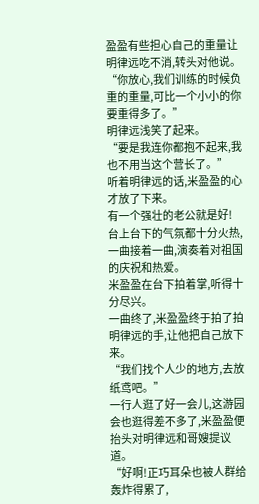盈盈有些担心自己的重量让明律远吃不消,转头对他说。
“你放心,我们训练的时候负重的重量,可比一个小小的你要重得多了。”
明律远浅笑了起来。
“要是我连你都抱不起来,我也不用当这个营长了。”
听着明律远的话,米盈盈的心才放了下来。
有一个强壮的老公就是好!
台上台下的气氛都十分火热,一曲接着一曲,演奏着对祖国的庆祝和热爱。
米盈盈在台下拍着掌,听得十分尽兴。
一曲终了,米盈盈终于拍了拍明律远的手,让他把自己放下来。
“我们找个人少的地方,去放纸鸢吧。”
一行人逛了好一会儿,这游园会也逛得差不多了,米盈盈便抬头对明律远和哥嫂提议道。
“好啊!正巧耳朵也被人群给轰炸得累了,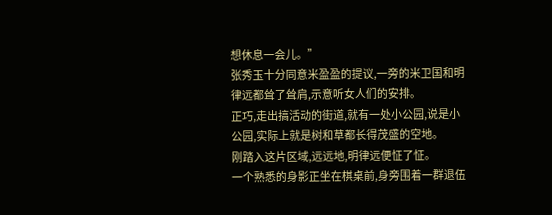想休息一会儿。”
张秀玉十分同意米盈盈的提议,一旁的米卫国和明律远都耸了耸肩,示意听女人们的安排。
正巧,走出搞活动的街道,就有一处小公园,说是小公园,实际上就是树和草都长得茂盛的空地。
刚踏入这片区域,远远地,明律远便怔了怔。
一个熟悉的身影正坐在棋桌前,身旁围着一群退伍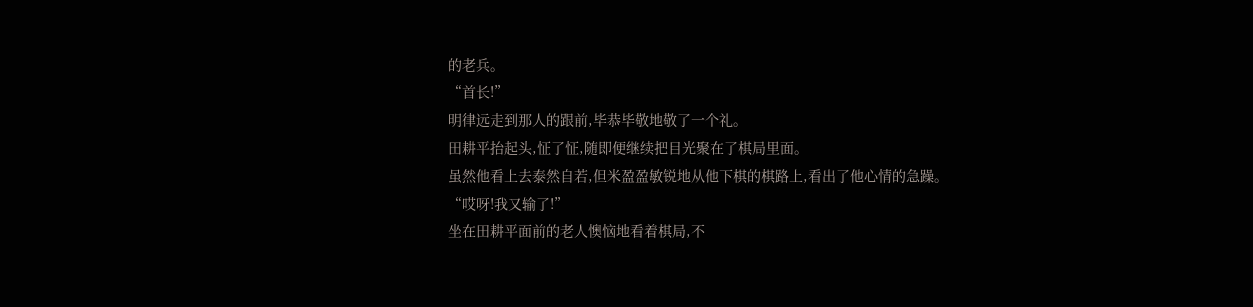的老兵。
“首长!”
明律远走到那人的跟前,毕恭毕敬地敬了一个礼。
田耕平抬起头,怔了怔,随即便继续把目光聚在了棋局里面。
虽然他看上去泰然自若,但米盈盈敏锐地从他下棋的棋路上,看出了他心情的急躁。
“哎呀!我又输了!”
坐在田耕平面前的老人懊恼地看着棋局,不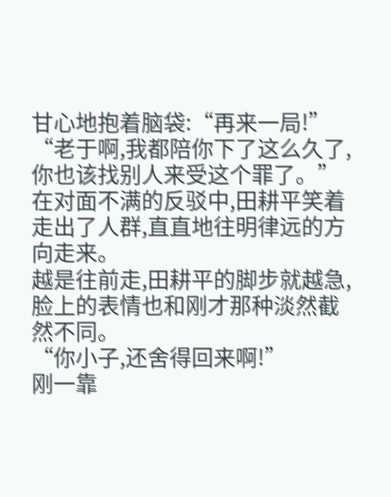甘心地抱着脑袋:“再来一局!”
“老于啊,我都陪你下了这么久了,你也该找别人来受这个罪了。”
在对面不满的反驳中,田耕平笑着走出了人群,直直地往明律远的方向走来。
越是往前走,田耕平的脚步就越急,脸上的表情也和刚才那种淡然截然不同。
“你小子,还舍得回来啊!”
刚一靠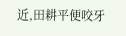近,田耕平便咬牙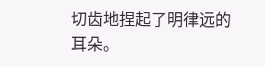切齿地捏起了明律远的耳朵。